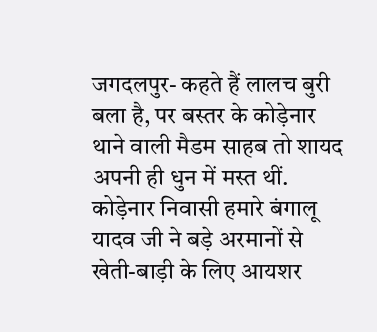जगदलपुर- कहते हैं लालच बुरी बला है, पर बस्तर के कोड़ेनार थाने वाली मैडम साहब तो शायद अपनी ही धुन में मस्त थीं. कोड़ेनार निवासी हमारे बंगालू यादव जी ने बड़े अरमानों से खेती-बाड़ी के लिए आयशर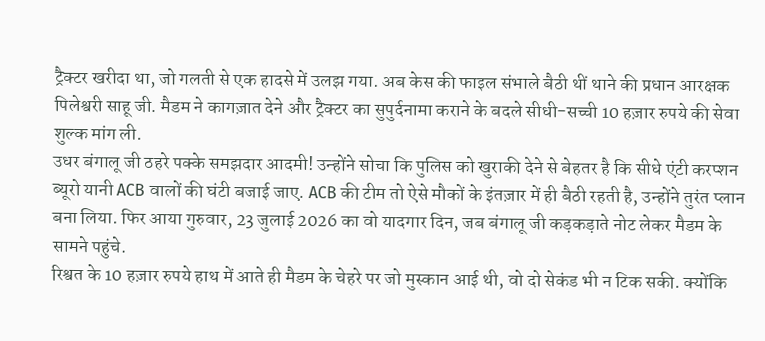ट्रैक्टर खरीदा था, जो गलती से एक हादसे में उलझ गया. अब केस की फाइल संभाले बैठी थीं थाने की प्रधान आरक्षक पिलेश्वरी साहू जी. मैडम ने कागज़ात देने और ट्रैक्टर का सुपुर्दनामा कराने के बदले सीधी-सच्ची 10 हज़ार रुपये की सेवा शुल्क मांग ली.
उधर बंगालू जी ठहरे पक्के समझदार आदमी! उन्होंने सोचा कि पुलिस को खुराकी देने से बेहतर है कि सीधे एंटी करप्शन ब्यूरो यानी ACB वालों की घंटी बजाई जाए. ACB की टीम तो ऐसे मौकों के इंतज़ार में ही बैठी रहती है, उन्होंने तुरंत प्लान बना लिया. फिर आया गुरुवार, 23 जुलाई 2026 का वो यादगार दिन, जब बंगालू जी कड़कड़ाते नोट लेकर मैडम के सामने पहुंचे.
रिश्वत के 10 हज़ार रुपये हाथ में आते ही मैडम के चेहरे पर जो मुस्कान आई थी, वो दो सेकंड भी न टिक सकी. क्योंकि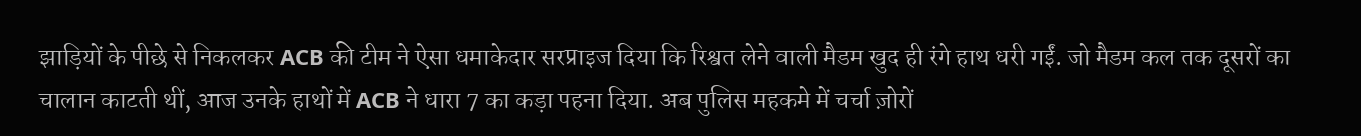झाड़ियों के पीछे से निकलकर ACB की टीम ने ऐसा धमाकेदार सरप्राइज दिया कि रिश्वत लेने वाली मैडम खुद ही रंगे हाथ धरी गईं. जो मैडम कल तक दूसरों का चालान काटती थीं, आज उनके हाथों में ACB ने धारा 7 का कड़ा पहना दिया. अब पुलिस महकमे में चर्चा ज़ोरों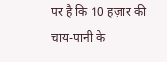पर है कि 10 हज़ार की चाय-पानी के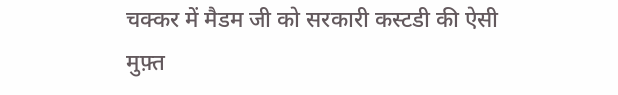चक्कर में मैडम जी को सरकारी कस्टडी की ऐसी मुफ़्त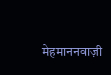मेहमाननवाज़ी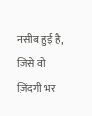नसीब हुई है, जिसे वो ज़िंदगी भर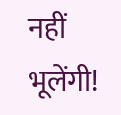नहीं भूलेंगी!